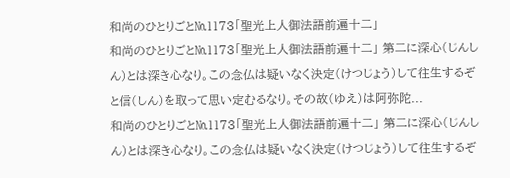和尚のひとりごと№1173「聖光上人御法語前遍十二」
和尚のひとりごと№1173「聖光上人御法語前遍十二」 第二に深心(じんしん)とは深き心なり。この念仏は疑いなく決定(けつじょう)して往生するぞと信(しん)を取って思い定むるなり。その故(ゆえ)は阿弥陀...
和尚のひとりごと№1173「聖光上人御法語前遍十二」 第二に深心(じんしん)とは深き心なり。この念仏は疑いなく決定(けつじょう)して往生するぞ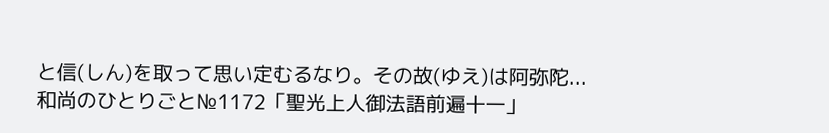と信(しん)を取って思い定むるなり。その故(ゆえ)は阿弥陀...
和尚のひとりごと№1172「聖光上人御法語前遍十一」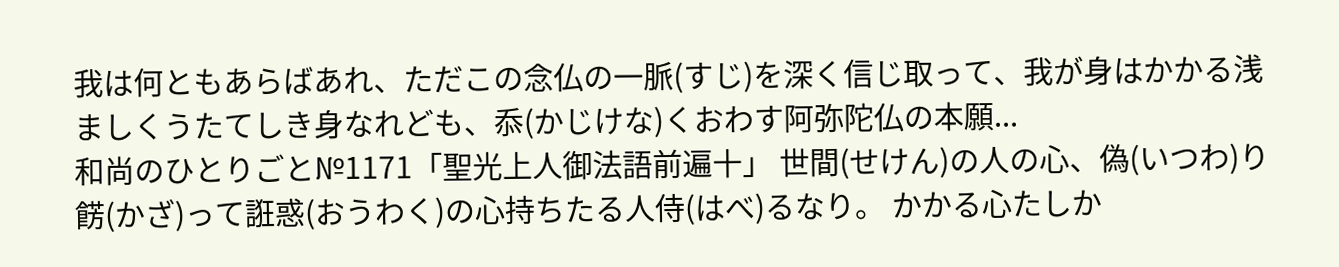我は何ともあらばあれ、ただこの念仏の一脈(すじ)を深く信じ取って、我が身はかかる浅ましくうたてしき身なれども、忝(かじけな)くおわす阿弥陀仏の本願...
和尚のひとりごと№1171「聖光上人御法語前遍十」 世間(せけん)の人の心、偽(いつわ)り餝(かざ)って誑惑(おうわく)の心持ちたる人侍(はべ)るなり。 かかる心たしか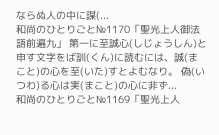ならぬ人の中に謀(...
和尚のひとりごと№1170「聖光上人御法語前遍九」 第一に至誠心(しじょうしん)と申す文字をば訓(くん)に読むには、誠(まこと)の心を至(いた)すとよむなり。 偽(いつわ)る心は実(まこと)の心に非ず...
和尚のひとりごと№1169「聖光上人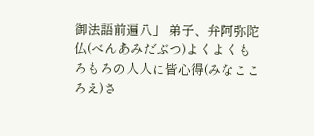御法語前遍八」 弟子、弁阿弥陀仏(べんあみだぶつ)よくよくもろもろの人人に皆心得(みなこころえ)さ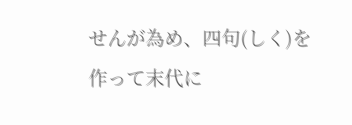せんが為め、四句(しく)を作って末代に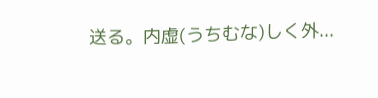送る。内虚(うちむな)しく外...